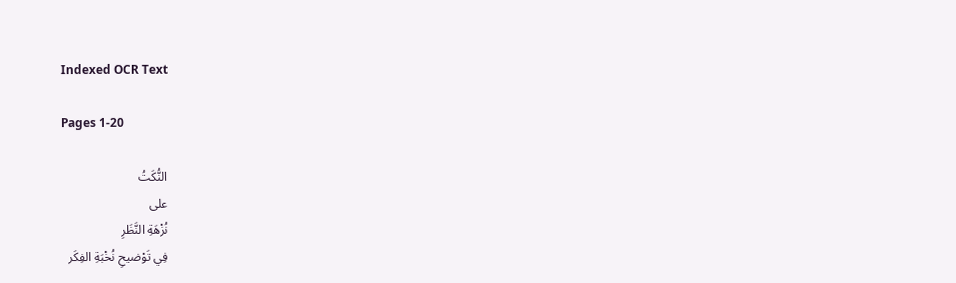Indexed OCR Text

Pages 1-20

النُّكَتُ
على
نُزْهَةِ النَّظَرِ
فِي تَوْضيحِ نُخْبَةِ الفِكَر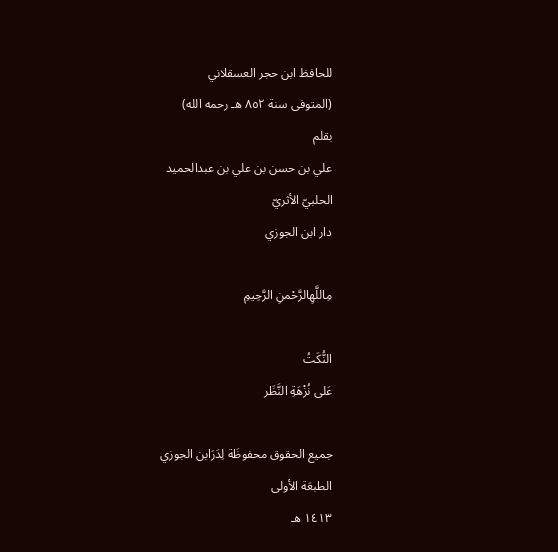للحافظ ابن حجر العسقلاني
(المتوفى سنة ٨٥٢ هـ رحمه الله)
بقلم
علي بن حسن بن علي بن عبدالحميد
الحلبيّ الأثريّ
دار ابن الجوزي

مِاللَّهِالرَّحْمنِ الرَّحِيمِ

النُّكَتُ
عَلى نُزْهَةِ النَّظَر

جميع الحقوق محفوظَة لِدَرَابن الجوزي
الطبعَة الأولى
١٤١٣ هـ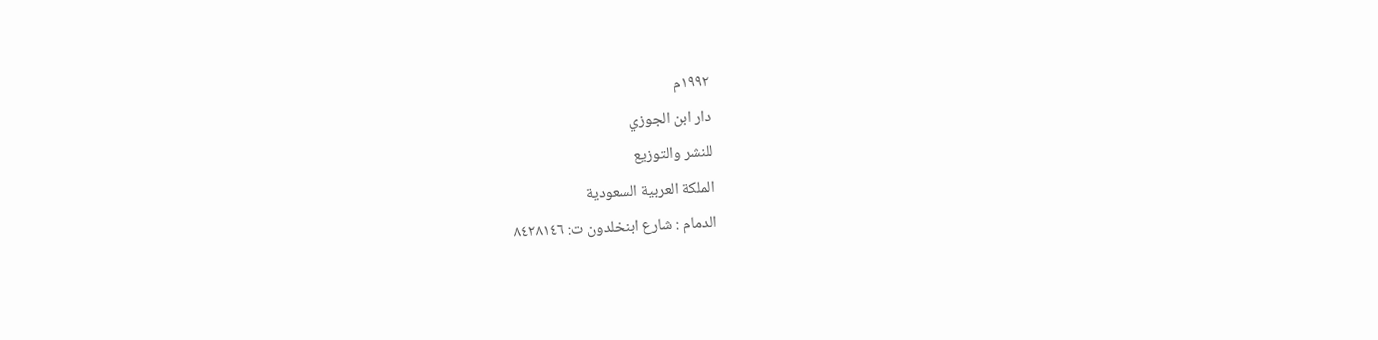١٩٩٢م
دار ابن الجوزي
للنشر والتوزيع
الملكة العربية السعودية
الدمام : شارع ابنخلدون ت: ٨٤٢٨١٤٦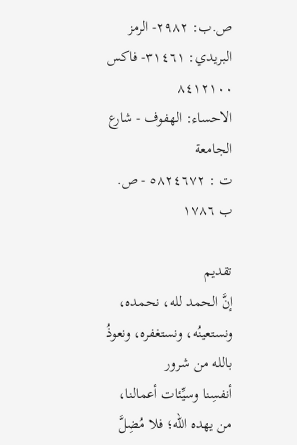ص.ب: ٢٩٨٢- الرمز البريدي: ٣١٤٦١- فاكس ٨٤١٢١٠٠
الاحساء: الهفوف - شارع الجامعة
ت : ٥٨٢٤٦٧٢ - ص. ب ١٧٨٦

تقدیم
إنَّ الحمد لله، نحمده، ونستعينُه، ونستغفره، ونعوذُ بالله من شرور
أنفسِنا وسيِّئات أعمالنا، من يهده الله؛ فلا مُضِلَّ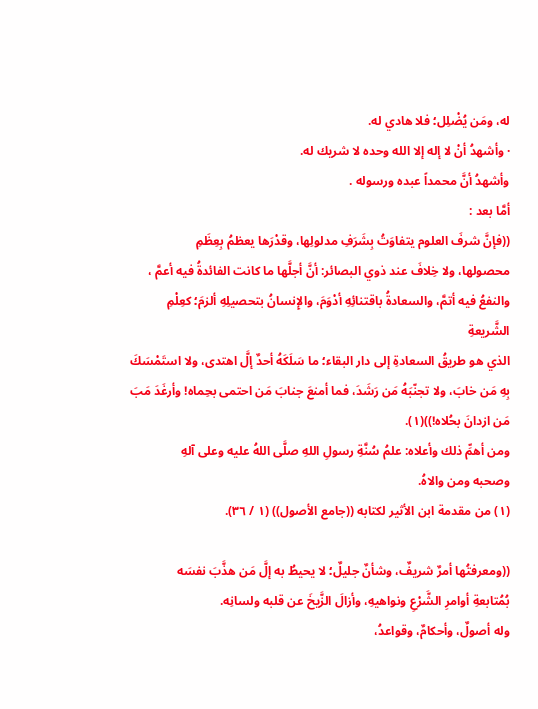له، ومَن يُضْلِل؛ فلا هادي له.
· وأشهدُ أنْ لا إله إلا الله وحده لا شريك له.
وأشهدُ أنَّ محمداً عبده ورسوله .
أمَّا بعد :
((فإنَّ شرفَ العلوم يتفاوَتُ بِشَرَفِ مدلولِها، وقدْرَها يعظمُ بِعِظَمِ
محصولها، ولا خِلافَ عند ذوي البصائر: أنَّ أجلَّها ما كانت الفائدةُ فيه أعمَّ ،
والنفعُ فيه أتمَّ، والسعادةُ باقتنائِهِ أدْوَمَ، والإِنسانُ بتحصيلِهِ ألزمَ؛ كعِلْمِ الشَّريعةِ
الذي هو طريقُ السعادةِ إلى دار البقاء؛ ما سَلَكَهُ أحدٌ إلَّ اهتدى، ولا استَمْسَكَ
بِهِ مَن خابَ، ولا تجنّبَهُ مَن رَشَدَ، فما أمنعَ جنابَ مَن احتمى بحِماه! وأرغَدَ مَبَ
مَن ازدانَ بحُلاه!))(١).
ومن أهمِّ ذلك وأعلاه: علمُ سُنَّةِ رسولِ اللهِ صلَّى اللهُ عليه وعلى آلهِ
وصحبه ومن والاهُ.
(١) من مقدمة ابن الأثير لكتابه ((جامع الأصول)) (١ / ٣٦).

((ومعرفتُها أمرٌ شريفٌ، وشأنٌ جليلٌ؛ لا يحيطُ به إلَّ مَن هذَّبَ نفسَه
بُمُتابعةِ أوامرِ الشَّرْعِ ونواهيهِ، وأزالَ الزَّيخَ عن قلبه ولسانِه.
وله أصولٌ، وأحكامٌ، وقواعدُ،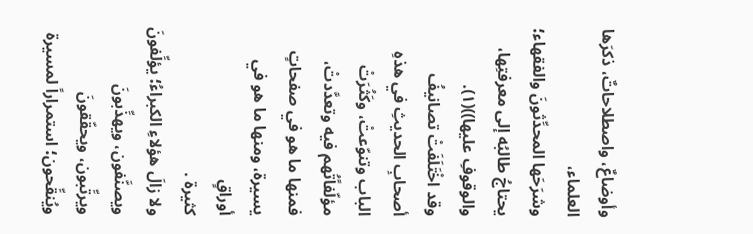وأوضاعٌ، واصطلاحاتٌ، ذكرَها العلماء،
وشرَحَها المحدِّثونَ والفقهاء؛ يحتاجُ طالبُه إلى معرفتِها، والوقوفِ عليها))(١).
وقد اخْتَلَفَتْ تصانيفُ أصحابِ الحديثِ في هذهِ الباب وتنوّعتْ، وكَثُرَتْ
مؤلّفاًتُهم فيه وتعدَّدتْ، فمنها ما هو في صفحاتٍ يسيرة، ومنها ما هو في أوراقٍ
كثيرة .
ولا زالَ هؤلاءِ الكبراءُ؛ يؤلِّفونَ ويصنَّفون، ويهذِّبونَ ويرتِّبون، ويحقّقونَ
ويُنقِّحون؛ استمراراً لمسيرة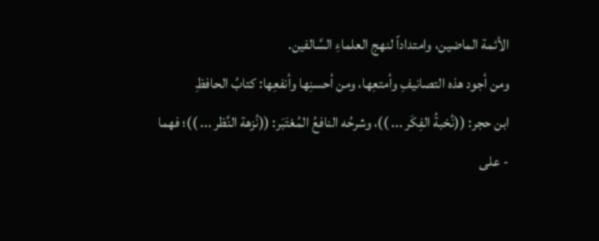الأئمة الماضين، وامتداداً لنهج العلماءِ السَّالفين.
ومن أجود هذه التصانيفِ وأمتعِها، ومن أحسنِها وأنفعِها: كتابُ الحافظِ
ابن حجر: ((نُخبةُ الفِكَر ... ))، وشرحُه النافعُ المُعْتَبَر: ((نُزهة النَّظر ... ))؛ فهما
- على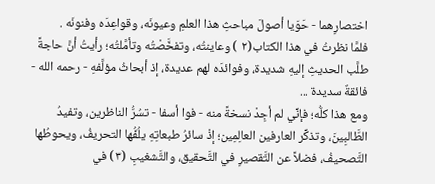اختصارِهما - حَوَيا أصولَ مباحثِ هذا العلمِ وعيونَه، وقواعِدَه وفنونَه .
فلمَّا نظرتُ في هذا الكتاب(٢ ) وعاينتُه، وتفخَّصْتُه وتأمَّلتُه؛ رأيتُ أنَّ حاجةً
طلَّب الحديثِ إليهِ شديدة، وفوائدَه لهم عديدة، إذ أبحاثُ مؤلَّفهِ - رحمه الله -
فائقةٌ سديدة ...
ومع هذا كلُّه؛ فإنِّي لم أجِدْ نسخةً منه - فوا أسفا - تسُرُّ الناظرين، وتفيدُ
الطَّالبِينَ، وتذكِّر العارفين العالِمِين؛ إذْ سائرُ طبعاتِهِ يلُفُّها التحريفُ، ويحوطُها
التَّصحيفُ، فضلاً عن التَّقصيرِ في التَّحقيق، والتَّشغيبِ (٣) في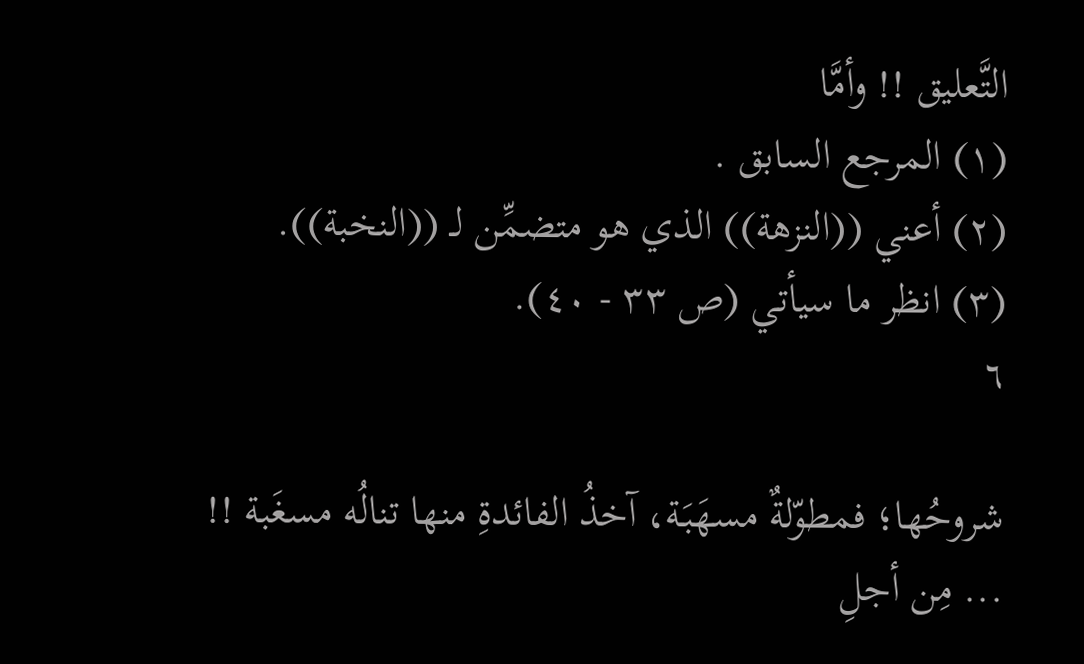التَّعليق !! وأمَّا
(١) المرجع السابق .
(٢) أعني ((النزهة)) الذي هو متضمِّن لـ ((النخبة)).
(٣) انظر ما سيأتي (ص ٣٣ - ٤٠).
٦

شروحُها؛ فمطوّلةٌ مسهَبَة، آخذُ الفائدةِ منها تنالُه مسغَبة !!
... مِن أجلِ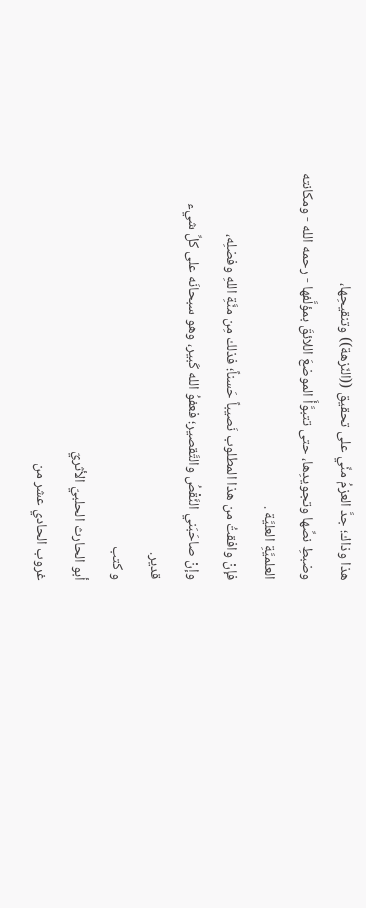هذا وذاك؛ جدَّ العزمُ منِّي على تحقيق ((النّزهة)) وتنقيحِها،
وضبطِ نصِّها وتجويدِها، حتى تتبوَّأَ الموضعَ اللائقَ بمؤلَّفها - رحمه الله - ومكانته
العلميَّةِ العليَّة .
فإنْ وافقتُ من هذا المطلوب نَصيباً حَسناً؛ فذلك مِن منَّةِ اللهِ وفضلِه،
وإنْ صاحَبَني النَّقْصُ والتَّقصير؛ فعفوُ الله كَبير، وهو سبحانَه على كلِّ شيء
قدیر.
و کتب
أبو الحارث الحلبيّ الأثريّ
غروب الحادي عشر من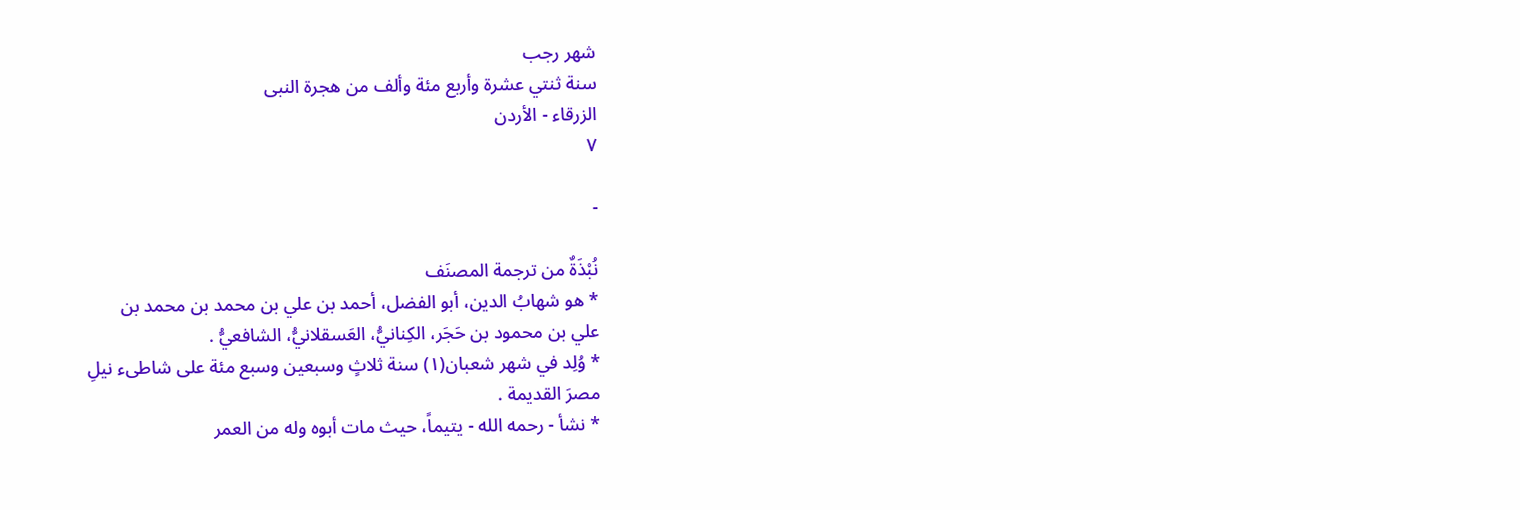شهر رجب
سنة ثنتي عشرة وأربع مئة وألف من هجرة النبى
الزرقاء - الأردن
٧

-

نُبْذَةٌ من ترجمة المصنَف
* هو شهابُ الدين، أبو الفضل، أحمد بن علي بن محمد بن محمد بن
علي بن محمود بن حَجَر، الكِنانيُّ، العَسقلانيُّ، الشافعيُّ .
* وُلِد في شهر شعبان(١) سنة ثلاثٍ وسبعين وسبع مئة على شاطىء نيلِ
مصرَ القديمة .
* نشأ - رحمه الله - يتيماً، حيث مات أبوه وله من العمر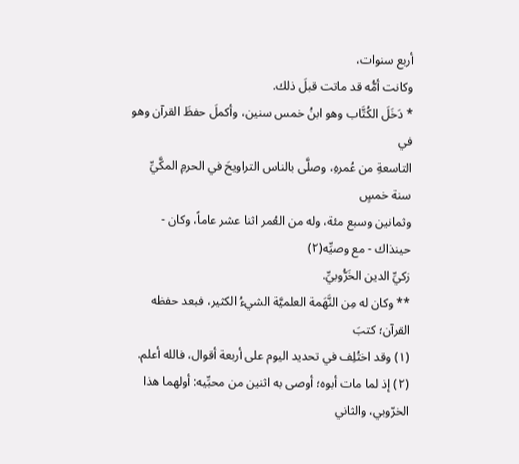أربع سنوات،
وكانت أمُّه قد ماتت قبلَ ذلك.
* دَخَلَ الكُتَّاب وهو ابنُ خمس سنين، وأكملَ حفظَ القرآن وهو في
التاسعةِ من عُمرهِ، وصلَّى بالناس التراويحَ في الحرمِ المكَّيِّ سنة خمسٍ
وثمانين وسبع مئة، وله من العُمر اثنا عشر عاماً، وكان - حينذاك - مع وصيِّه(٢)
زكيِّ الدين الخَرُّوبيِّ.
** وكان له مِن النَّهَمة العلميَّة الشيءُ الكثير، فبعد حفظه القرآن؛ كتبَ
(١) وقد اختُلِف في تحديد اليوم على أربعة أقوال، فالله أعلم.
(٢) إذ لما مات أبوه؛ أوصى به اثنين من محبِّيه: أولهما هذا الخرّوبي، والثاني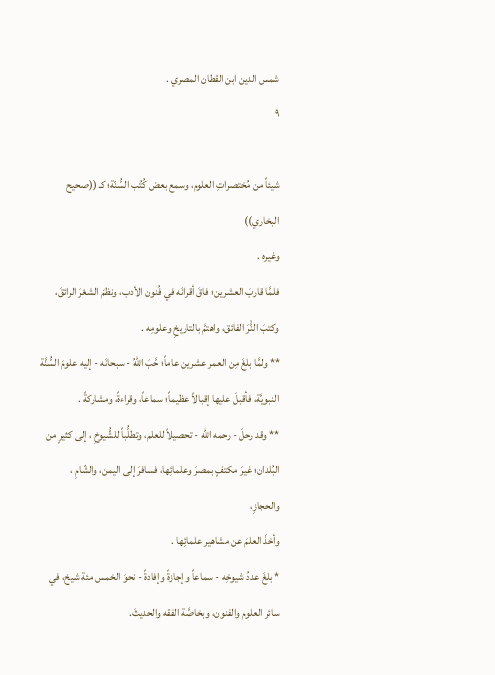شمس الدين ابن القطان المصري .
٩

شيئاً من مُختصراتِ العلوم، وسمع بعض كُتُب السُّنّة؛ كـ ((صحيح البخاري))
وغيره .
فلمَّا قاربَ العشرين؛ فاقَ أقرانَه في فُنون الأدب، ونظمَ الشعْرَ الرائقَ،
وكتبَ النَّْرَ الفائق، واهتمَّ بالتاريخِ وعلومِه .
** ولمَّا بلغَ مِن العمر عشرين عاماً؛ حَّبَ اللهُ - سبحانَه - إليه علومَ السُّنَّة
النبويَّة، فأقبلَ عليها إقبالاً عظيماً؛ سماعاً، وقراءةً، ومشاركةً .
** وقد رحلَ - رحمه الله - تحصيلاً للعلم، وتطلُّباً للشُّيوخِ ، إلى كثيرٍ من
البُلدان؛ غيرَ مكتفٍ بمصرَ وعلمائِها، فسافرَ إلى اليمن، والشّامِ ، والحجازِ،
وأخذَ العلمَ عن مشاهير علمائِها .
* بلغَ عددُ شيوخِه - سماعاً وإجازةً وإفادةً - نحوَ الخمس مئة شيخ، في
سائر العلوم والفنون، وبخاصَّة الفقه والحديثَ.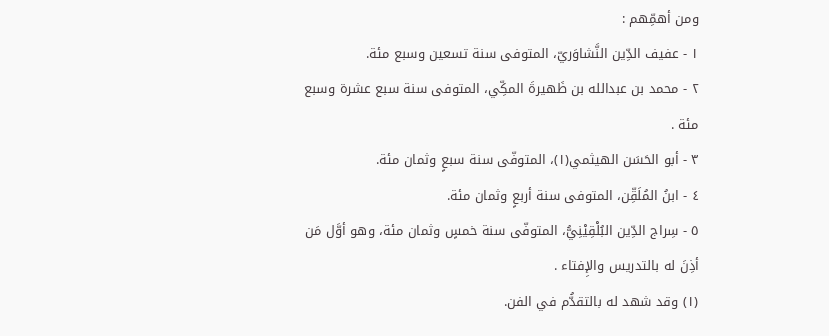ومن أهمِّهم :
١ - عفيف الدِّين النَّشاوَريّ، المتوفى سنة تسعين وسبع مئة.
٢ - محمد بن عبدالله بن ظَهيرةَ المكِّي، المتوفى سنة سبع عشرة وسبع
مئة .
٣ - أبو الحَسَن الهيثمي(١)، المتوفّى سنة سبعٍ وثمان مئة.
٤ - ابنُ المُلَقِّن، المتوفى سنة أربعٍ وثمان مئة.
٥ - سِراج الدِّين البُلْقِيْنِيُّ، المتوفّى سنة خمسٍ وثمان مئة، وهو أوَّل مَن
أذِنَ له بالتدريس والإِفتاء .
(١) وقد شهد له بالتقدُّم في الفن.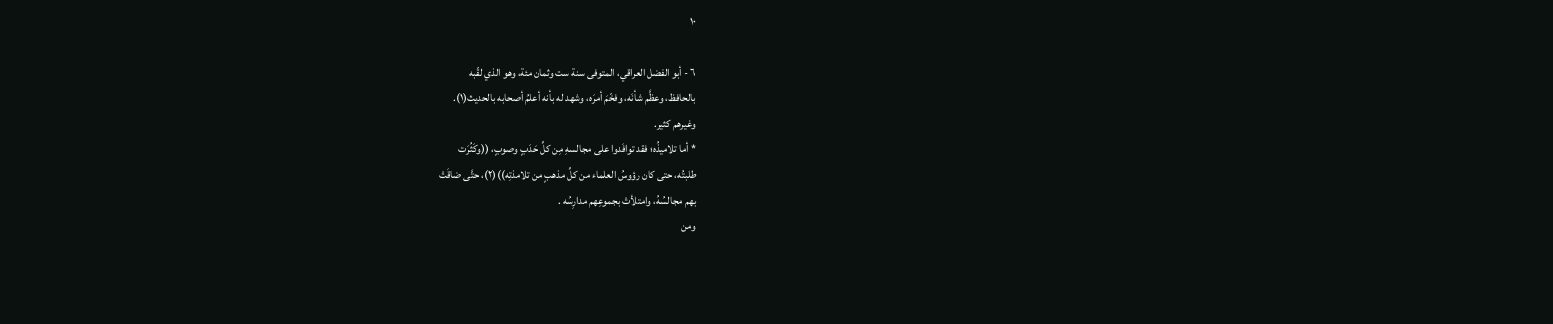١٠

٦ - أبو الفضل العراقي، المتوفى سنة ست وثمان مئة، وهو الذي لقّبه
بالحافظ، وعظَّم شأنَه، وفخّمَ أمرَه، وشهد له بأنه أعلمُ أصحابه بالحديث(١).
وغيرهم کثیر.
* أما تلاميذُه؛ فقد توافَدوا على مجالسهِ مِن كلِّ حَدَبٍ وصوبٍ، ((وكَثُرَت
طلبتُه، حتى كان رؤوسُ العلماء من كلِّ مذهبٍ من تلامذتِه))(٢)، حتَّى ضاقَتْ
بهم مجالسُهُ، وامتلأتْ بجموعِهم مدارِسُه .
ومن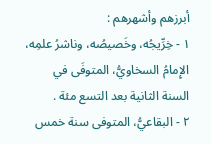أبرزهم وأشهرهم :
١ - خِرِّيجُه، وخَصيصُه، وناشرُ علمِه، الإِمامُ السخاويُّ، المتوفَى في
السنة الثانية بعد التسع مئة .
٢ - البقاعيُّ، المتوفى سنة خمس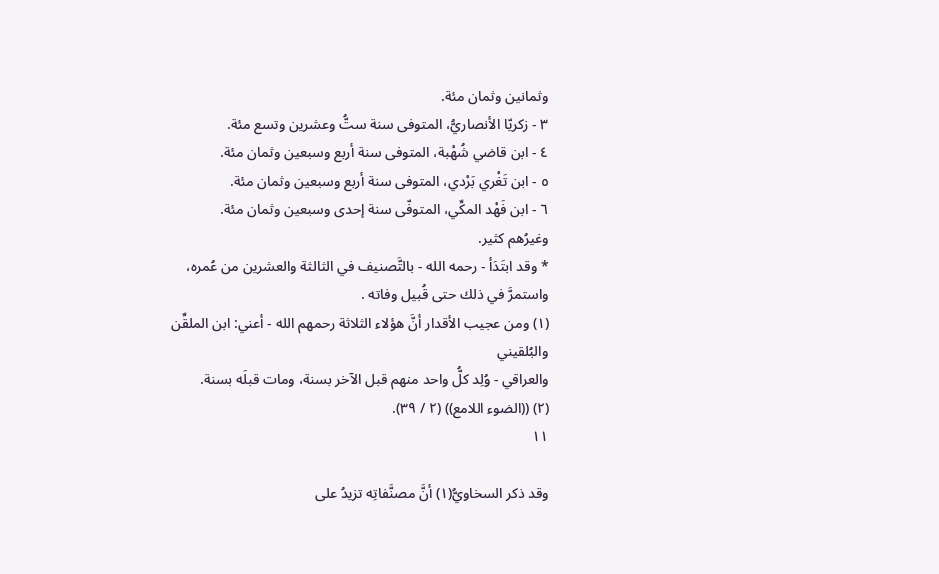وثمانين وثمان مئة.
٣ - زكريّا الأنصاريُّ، المتوفى سنة ستُّ وعشرين وتسع مئة.
٤ - ابن قاضي شُهْبة، المتوفى سنة أربع وسبعين وثمان مئة.
٥ - ابن تَغْري بَرْدي، المتوفى سنة أربع وسبعين وثمان مئة.
٦ - ابن فَهْد المكِّي، المتوفّى سنة إحدى وسبعين وثمان مئة.
وغیرُهم کثیر.
* وقد ابتَدَأ - رحمه الله - بالتَّصنيف في الثالثة والعشرين من عُمره،
واستمرَّ في ذلك حتى قُبيل وفاته .
(١) ومن عجيب الأقدار أنَّ هؤلاء الثلاثة رحمهم الله - أعني: ابن الملقِّن والبُلقيني
والعراقي - وُلِد كلُّ واحد منهم قبل الآخر بسنة، ومات قبلَه بسنة.
(٢) ((الضوء اللامع)) (٢ / ٣٩).
١١

وقد ذكر السخاويُّ(١) أنَّ مصنَّفاتِه تزيدُ على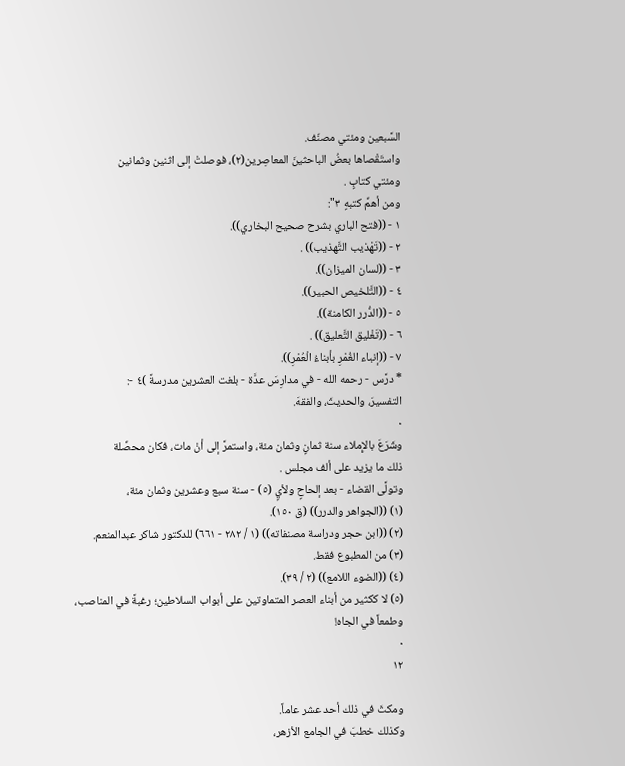السَّبعين ومئتي مصنّف.
واستَقْصاها بعضُ الباحثينَ المعاصِرين(٢)، فوصلتْ إلى اثنين وثمانين
ومئتي كتابٍ .
ومن أهمِّ كتبهٍ ٣":
١ - ((فتح الباري بشرح صحيح البخاري)).
٢ - ((تَهْذيب التَّھذیب)) .
٣ - ((لسان الميزان)).
٤ - ((التَّلخيص الحبير)).
٥ - ((الدُّرر الكامنة)).
٦ - ((تَغْليق التَّعليق)) .
٧ - ((إنباء الغُمْرِ بأبناءُ الْعُمْرِ)).
* درَّس - رحمه الله - في مدارِسَ عدَّة - بلغت العشرين مدرسةً )٤ -:
التفسيرَ، والحديثَ، والفقهَ.
٠
وشَرَعَ بالإِملاء سنة ثمانٍ وثمان مئة، واستمرَّ إلى أنْ مات، فكان محصِّلة
ذلك ما يزيد على ألف مجلس .
وتولَّى القضاء - بعد إلحاحٍ ولأيٍ (٥) - سنة سبع وعشرين وثمان مئة،
(١) ((الجواهر والدرر)) (ق ١٥٠).
(٢) ((ابن حجر ودراسة مصنفاته)) (١ / ٢٨٢ - ٦٦١) للدكتور شاكر عبدالمنعم.
(٣) من المطبوع فقط.
(٤) ((الضوء اللامع)) (٢ / ٣٩).
(٥) لا ككثير من أبناء العصر المتماوتين على أبواب السلاطين؛ رغبةً في المناصب،
وطمعاً في الجاه!
٠
١٢

ومكثَ في ذلك أحد عشر عاماً.
وكذلك خطبَ في الجامع الأزهر،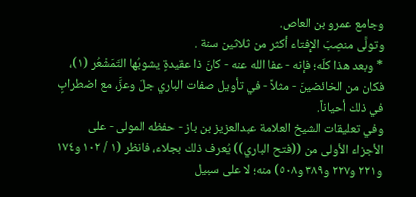وجامع عمرو بن العاص.
وتولَّى منصِبَ الإِفتاء أكثر من ثلاثين سنة .
* وبعد هذا كلّه؛ فإنه - عفا الله عنه - كانَ ذا عقيدةٍ يشوبُها التّمَشْعُر (١)،
فكان من الخائضينَ - مثلاً - في تأويل صفات الباري جلّ وعزَّ، مع اضطرابٍ
في ذلك أحياناً.
وفي تعليقات الشيخ العلامة عبدالعزيز بن باز - حفظه المولى - على
الأجزاء الأولى من ((فتح الباري)) يُعرف ذلك بجلاء، فانظر (١ / ١٠٢ و١٧٤
و٢٢١ و٢٢٧ و٣٨٩ و٥٠٨) منه؛ لا على سبيل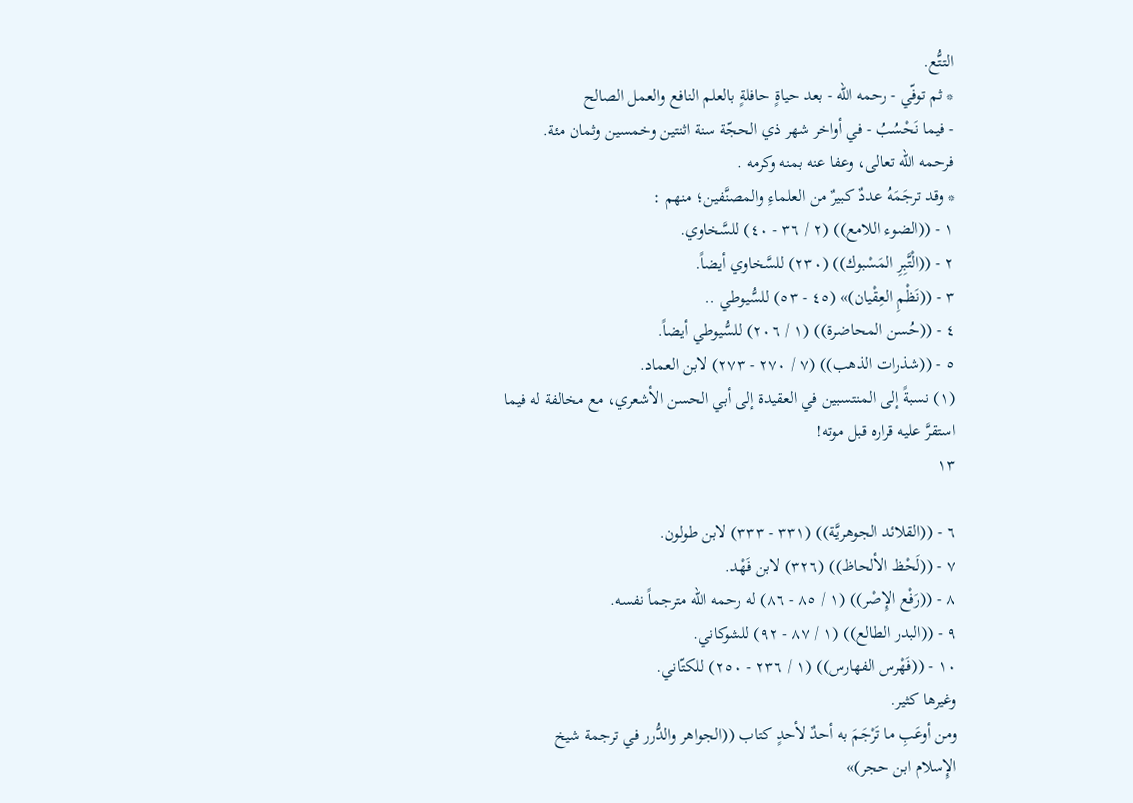التتُّع.
* ثم توفّي - رحمه الله - بعد حياةٍ حافلةٍ بالعلم النافع والعمل الصالح
- فيما نَحْسُبُ - في أواخر شهر ذي الحجّة سنة اثنتين وخمسين وثمان مئة.
فرحمه الله تعالى، وعفا عنه بمنه وكرمه .
* وقد ترجَمَهُ عددٌ كبيرٌ من العلماءِ والمصنَّفين؛ منهم :
١ - ((الضوء اللامع)) (٢ / ٣٦ - ٤٠) للسَّخاوي.
٢ - ((الْتَّبِرِ المَسْبوك)) (٢٣٠) للسَّخاوي أيضاً.
٣ - ((نَظْمِ العِقْيان)» (٤٥ - ٥٣) للسُّيوطي ..
٤ - ((حُسن المحاضرة)) (١ / ٢٠٦) للسُّيوطي أيضاً.
٥ - ((شذرات الذهب)) (٧ / ٢٧٠ - ٢٧٣) لابن العماد.
(١) نسبةً إلى المنتسبين في العقيدة إلى أبي الحسن الأشعري، مع مخالفة له فيما
استقرَّ عليه قراره قبل موته!
١٣

٦ - ((القلائد الجوهريَّة)) (٣٣١ - ٣٣٣) لابن طولون.
٧ - ((لَحْظ الألحاظ)) (٣٢٦) لابن فَهْد.
٨ - ((رَفْع الإِصْر)) (١ / ٨٥ - ٨٦) له رحمه الله مترجماً نفسه.
٩ - ((البدر الطالع)) (١ / ٨٧ - ٩٢) للشوكاني.
١٠ - ((فَهْرس الفهارس)) (١ / ٢٣٦ - ٢٥٠) للكتّاني.
وغيرها كثير.
ومن أوعَبِ ما تَرْجَمَ به أحدٌ لأحدٍ كتاب ((الجواهر والدُّرر في ترجمة شيخ
الإِسلام ابن حجر)»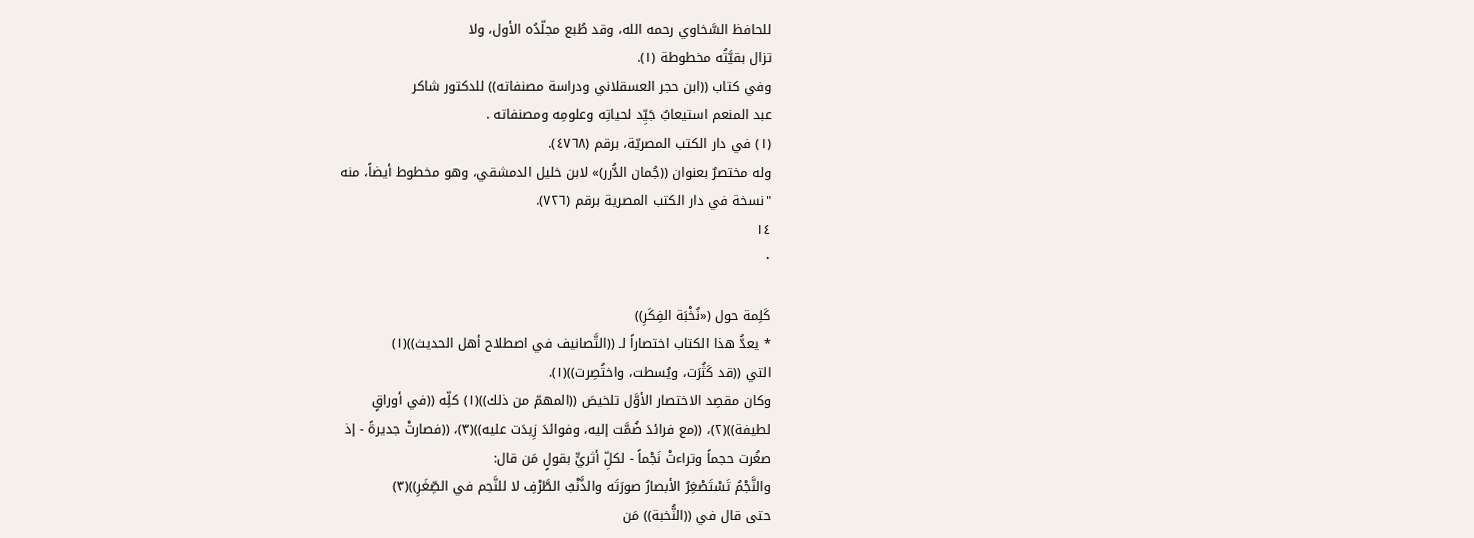للحافظ السَّخاوي رحمه الله، وقد طُبع مجلّدُه الأول، ولا
تزال بقيَّتُه مخطوطة (١).
وفي كتاب ((ابن حجر العسقلاني ودراسة مصنفاته)) للدكتور شاكر
عبد المنعم استيعابٌ جَيِّد لحياتِه وعلومِه ومصنفاته .
(١) في دار الكتب المصريّة، برقم (٤٧٦٨).
وله مختصرٌ بعنوان ((جُمان الدُّرر)» لابن خليل الدمشقي، وهو مخطوط أيضاً، منه
"نسخة في دار الكتب المصرية برقم (٧٢٦).
١٤
٠

كَلِمة حول («نُخْبَة الفِكَرِ))
* يعدُّ هذا الكتاب اختصاراً لـ ((التَّصانيف في اصطلاح أهل الحديث))(١)
التي ((قد كَثُرَت، ويُسطت، واختُصِرت))(١).
وكان مقصِد الاختصار الأوَّل تلخيصَ ((المهمّ من ذلك))(١) كلِّه ((في أوراقٍ
لطيفة))(٢)، ((مع فرائدَ ضُمَّت إليه، وفوائدَ زِيدَت عليه))(٣)، ((فصارتْ جديرةً - إذ
صغُرت حجماً وتراءتْ نَجْماً - لكلِّ أثريٍّ بقولٍ مَن قال:
والنَّجْمُ تَسْتَصْغِرُ الأبصارُ صورَتَه والذَّنْبُ الطَّرْفِ لا للنَّجم في الصِّغَرِ))(٣)
حتى قال في ((النُّخبة)) مَن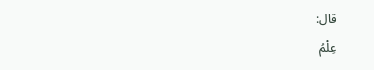قال:
عِلْمُ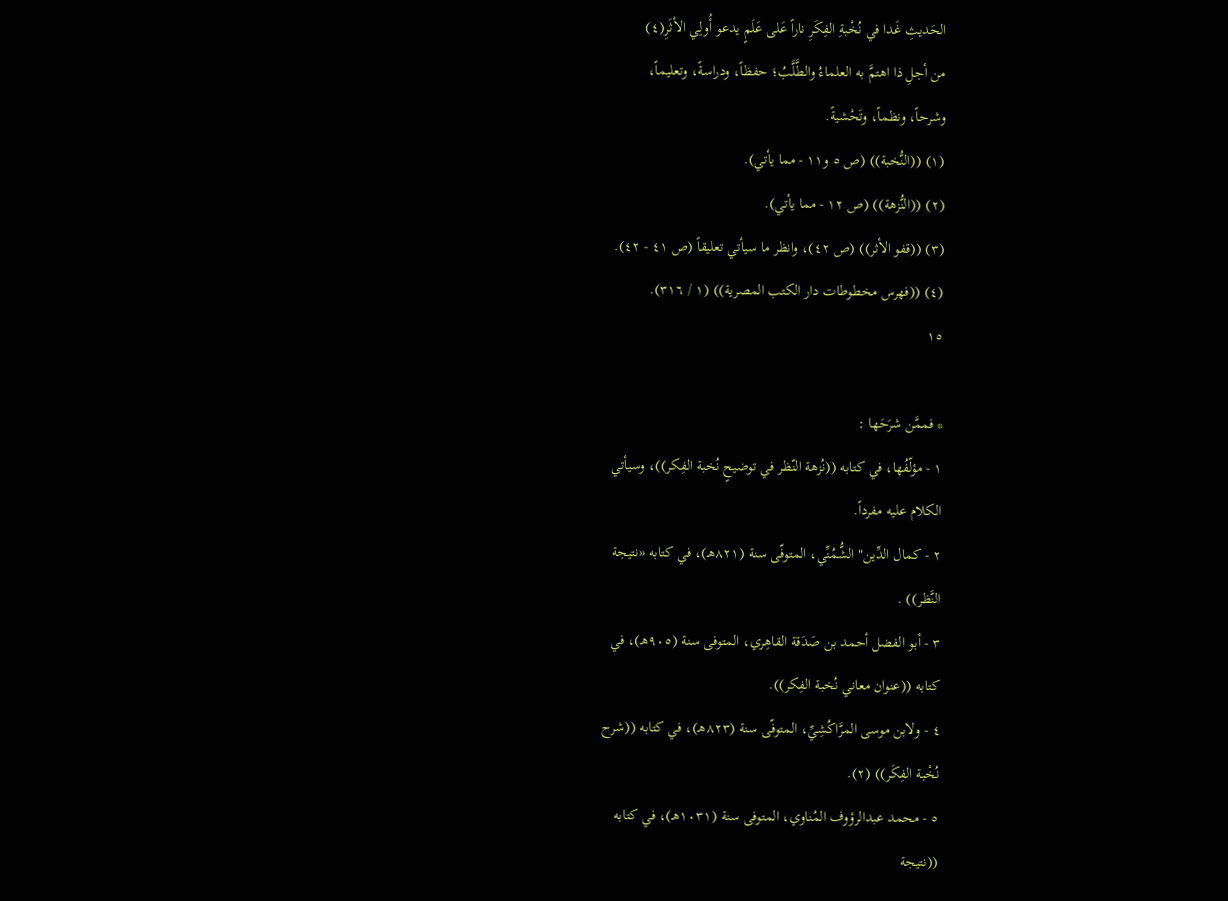الحَديثِ غَدا في نُخْبةِ الفِكَرِ ناراً عَلى عَلَمٍ يدعو أُولِي الأثَرِ(٤)
من أجلِ ذا اهتمَّ به العلماءُ والطَّلَّبُ؛ حفظاً، ودراسةً، وتعليماً،
وشرحاً، ونظماً، وتَحْشیةً.
(١) ((النُّخبة)) (ص ٥ و١١ - مما يأتي).
(٢) ((النُّزهة)) (ص ١٢ - مما يأتي).
(٣) ((قفو الأثر)) (ص ٤٢)، وانظر ما سيأتي تعليقاً (ص ٤١ - ٤٢).
(٤) ((فهرس مخطوطات دار الكتب المصرية)) (١ / ٣١٦).
١٥

* فممَّن شرَحَها :
١ - مؤلّفُها، في كتابه ((نُزهة النّظر في توضيحٍ نُخبة الفِكر))، وسيأتي
الكلام عليه مفرداً.
٢ - كمال الدِّين" الشُّمُنِّي، المتوفّى سنة (٨٢١هـ)، في كتابه «نتيجة
النَّظر)) .
٣ - أبو الفضل أحمد بن صَدَقة القاهِري، المتوفى سنة (٩٠٥هـ)، في
كتابه ((عنوان معاني نُخبة الفِكر)).
٤ - ولابن موسى المرَّاكُشِيِّ، المتوفّى سنة (٨٢٣هـ)، في كتابه ((شرح
نُخْبة الفِكَر)) (٢).
٥ - محمد عبدالرؤوف المُناوي، المتوفى سنة (١٠٣١هـ)، في كتابه
((نتيجة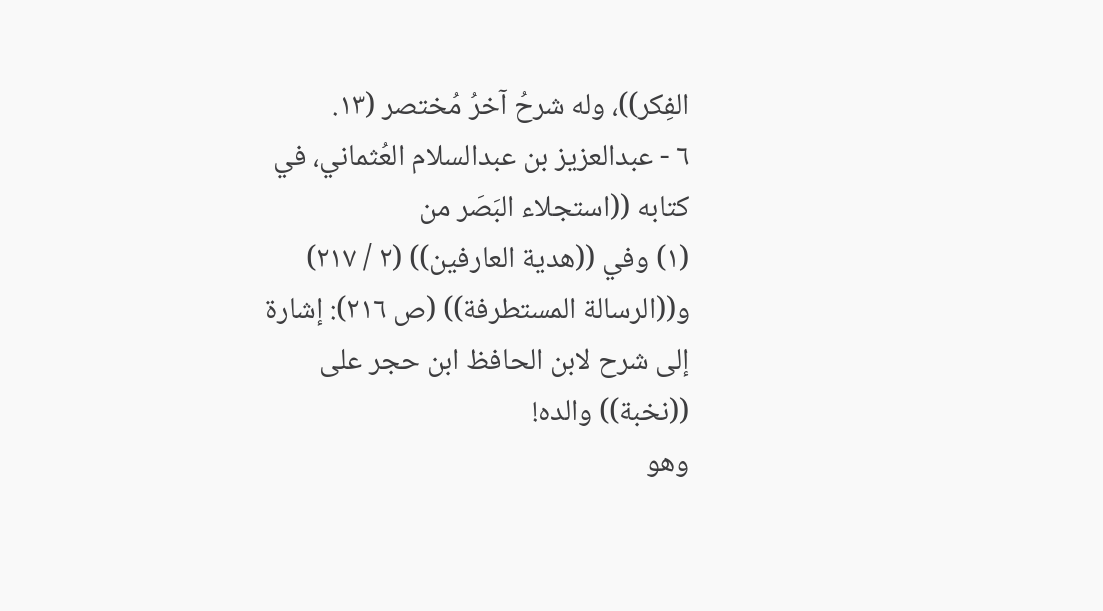الفِكر))، وله شرحُ آخرُ مُختصر (١٣.
٦ - عبدالعزيز بن عبدالسلام العُثماني، في كتابه ((استجلاء البَصَر من
(١) وفي ((هدية العارفين)) (٢ / ٢١٧) و((الرسالة المستطرفة)) (ص ٢١٦): إشارة
إلى شرح لابن الحافظ ابن حجر على ((نخبة)) والده!
وهو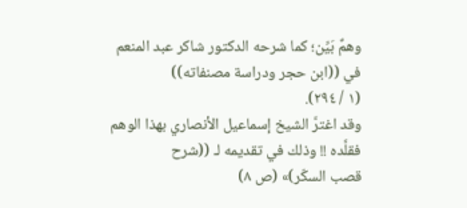وهمٌ بَيِّن؛ كما شرحه الدكتور شاكر عبد المنعم في ((ابن حجر ودراسة مصنفاته))
(١ / ٢٩٤).
وقد اغترَّ الشيخ إسماعيل الأنصاري بهذا الوهم فقلَّده !! وذلك في تقديمه لـ ((شرح
قصب السكّر)» (ص ٨)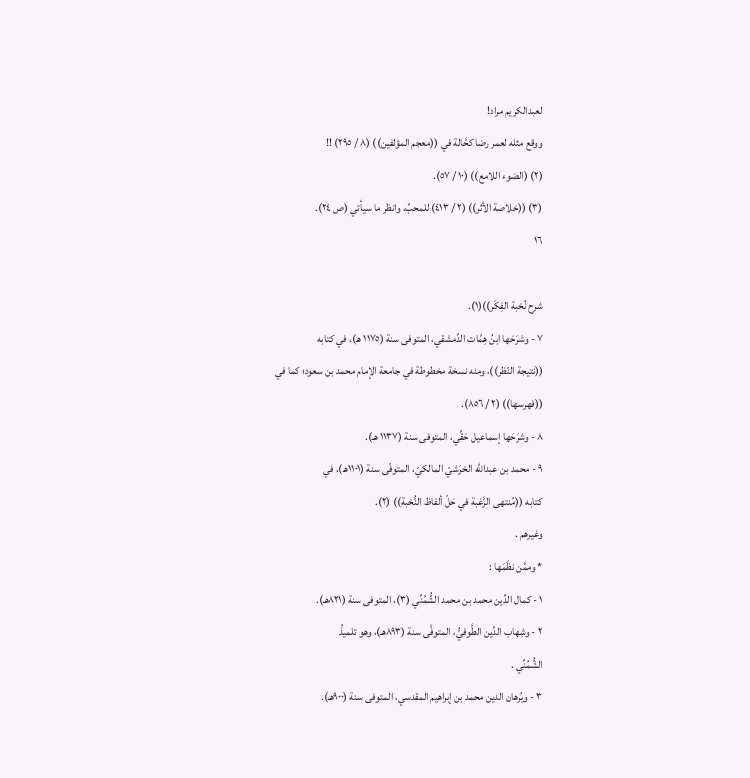لعبدالكريم مراد!
ووقع مثله لعمر رضا كحَّالة في ((معجم المؤلفين)) (٨ / ٢٩٥) !!
(٢) (الضوء اللامع)) (١٠ / ٥٧).
(٣) ((خلاصة الأثر)) (٢ / ٤١٣) للمحبِّ، وانظر ما سيأتي (ص ٢٤).
١٦

شرح نُخبة الفِكَر))(١).
٧ - وشرَحَها ابنُ هِمَّات الدِّمشقي، المتوفى سنة (١١٧٥ هـ)، في كتابه
((نتيجة النّظر))، ومنه نسخة مخطوطة في جامعة الإمام محمد بن سعود؛ كما في
((فهرسها)) (٢ / ٨٥٦).
٨ - وشرَحَها إسماعيل حَقِّي، المتوفى سنة (١١٣٧ هـ).
٩ - محمد بن عبدالله الخرَشيّ المالكيّ، المتوفّى سنة (١١٠١هـ)، في
كتابه ((مُنتهى الرَّغبة في حَلّ ألفاظ النُّخبة)) (٢).
وغيرهم .
* وممَّن نظَمَها :
١ - كمال الدِّين محمد بن محمد الشُّمُنِّي (٣)، المتوفى سنة (٨٢١هـ).
٢ - وشِهاب الدِّين الطَّوفيُّ، المتوفَّى سنة (٨٩٣هـ)، وهو تلميذُ
الشُّمُنِّي .
٣ - ويُرهان الدين محمد بن إبراهيم المقدسي، المتوفى سنة (٩٠٠هـ).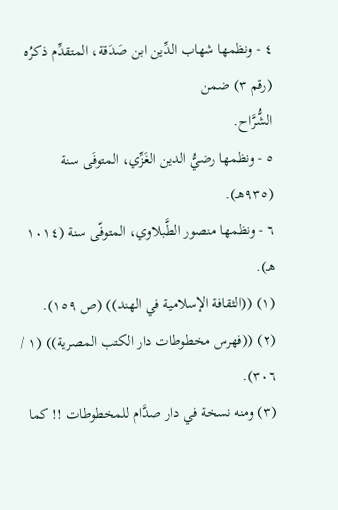٤ - ونظمها شهاب الدِّين ابن صَدَقة، المتقدِّم ذكرُه (رقم ٣) ضمن
الشُّرَّاح.
٥ - ونظمها رضيُّ الدين الغَزِّي، المتوفَى سنة (٩٣٥هـ).
٦ - ونظمها منصور الطَّبلاوي، المتوفّى سنة (١٠١٤ هـ).
(١) ((الثقافة الإسلامية في الهند)) (ص ١٥٩).
(٢) ((فهرس مخطوطات دار الكتب المصرية)) (١ / ٣٠٦).
(٣) ومنه نسخة في دار صدَّام للمخطوطات !! كما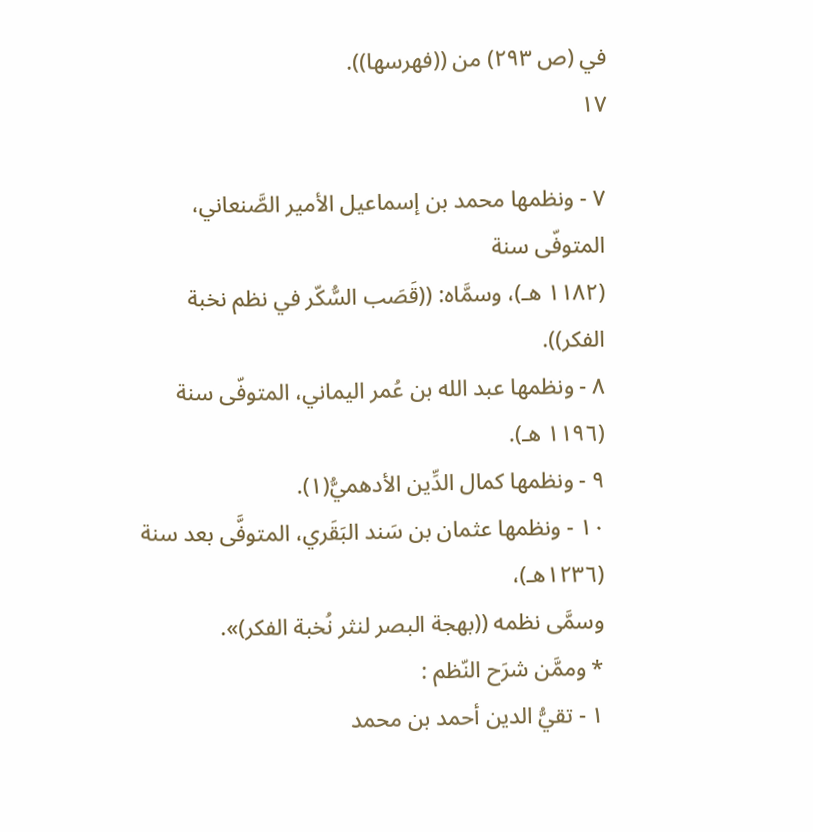في (ص ٢٩٣) من ((فهرسها)).
١٧

٧ - ونظمها محمد بن إسماعيل الأمير الصَّنعاني، المتوفّى سنة
(١١٨٢ هـ)، وسمَّاه: ((قَصَب السُّكّر في نظم نخبة الفكر)).
٨ - ونظمها عبد الله بن عُمر اليماني، المتوفّى سنة (١١٩٦ هـ).
٩ - ونظمها كمال الدِّين الأدهميُّ(١).
١٠ - ونظمها عثمان بن سَند البَقَري، المتوفَّى بعد سنة (١٢٣٦هـ)،
وسمَّى نظمه ((بهجة البصر لنثر نُخبة الفكر)».
* وممَّن شرَح النّظم :
١ - تقيُّ الدين أحمد بن محمد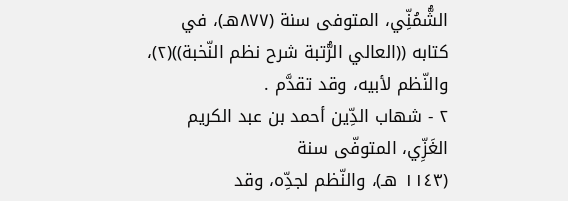الشُّمُنِّي، المتوفى سنة (٨٧٧هـ)، في
كتابه ((العالي الرُّتبة شرح نظم النّخبة))(٢)، والنّظم لأبيه، وقد تقدَّم .
٢ - شهاب الدِّين أحمد بن عبد الكريم الغَزِّي، المتوفّى سنة
(١١٤٣ هـ)، والنّظم لجدِّه، وقد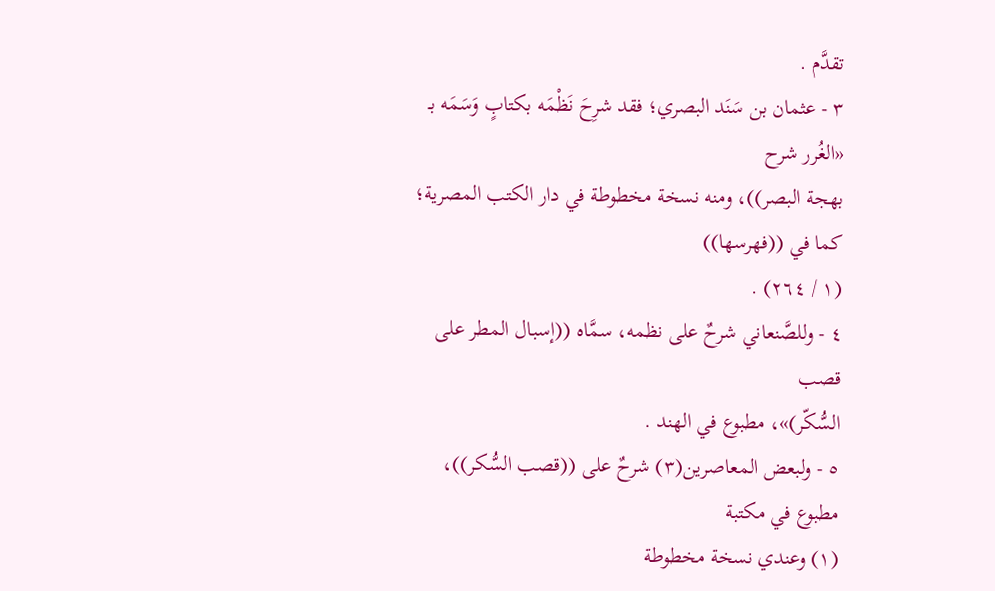تقدَّم .
٣ - عثمان بن سَنَد البصري؛ فقد شرِحَ نَظْمَه بكتابٍ وَسَمَه بـ «الغُرر شرح
بهجة البصر))، ومنه نسخة مخطوطة في دار الكتب المصرية؛ كما في ((فهرسها))
(١ / ٢٦٤) .
٤ - وللصَّنعاني شرحٌ على نظمه، سمَّاه ((إسبال المطر على قصب
السُّكّر)»، مطبوع في الهند .
٥ - ولبعض المعاصرين(٣) شرحٌ على ((قصب السُّكر))، مطبوع في مكتبة
(١) وعندي نسخة مخطوطة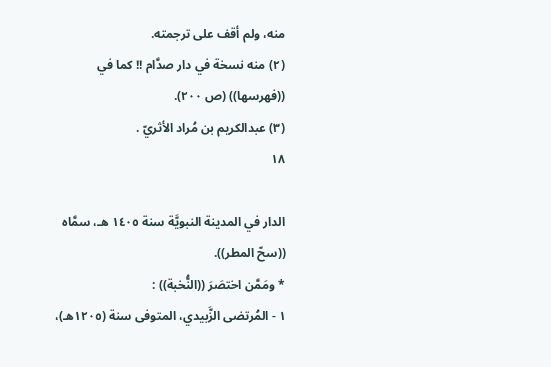منه، ولم أقف على ترجمته.
(٢) منه نسخة في دار صدَّام !! كما في ((فهرسها)) (ص ٢٠٠).
(٣) عبدالكريم بن مُراد الأثريّ .
١٨

الدار في المدينة النبويَّة سنة ١٤٠٥ هـ، سمَّاه ((سحّ المطر)).
* ومَمَّن اختصَرَ ((النُّخبة)) :
١ - المُرتضى الزَّبيدي، المتوفى سنة (١٢٠٥هـ)،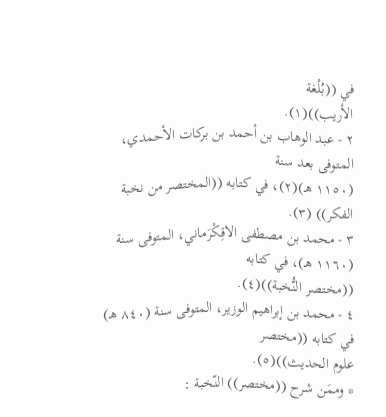في ((بُلْغة
الأريب))(١).
٢ - عبد الوهاب بن أحمد بن بركات الأحمدي، المتوفى بعد سنة
(١١٥٠ هـ)(٢)، في كتابه ((المختصر من نخبة الفكر)) (٣).
٣ - محمد بن مصطفى الاقِكْرَماني، المتوفى سنة (١١٦٠ هـ)، في كتابه
((مختصر النُّخبة))(٤).
٤ - محمد بن إبراهيم الوزير، المتوفى سنة (٨٤٠ هـ) في كتابه ((مختصر
علوم الحديث))(٥).
* وممَن شرح ((مختصر)) النّخبة :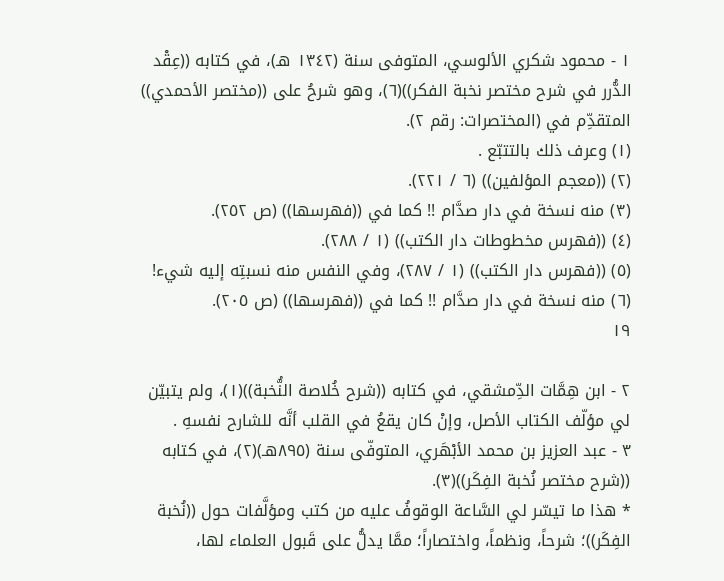١ - محمود شكري الألوسي، المتوفى سنة (١٣٤٢ هـ)، في كتابه ((عِقْد
الدُّرر في شرح مختصر نخبة الفكر))(٦)، وهو شرحُ على ((مختصر الأحمدي))
المتقدِّم في (المختصرات: رقم ٢).
(١) وعرف ذلك بالتتبّع .
(٢) ((معجم المؤلفين)) (٦ / ٢٢١).
(٣) منه نسخة في دار صدَّام !! كما في ((فهرسها)) (ص ٢٥٢).
(٤) ((فهرس مخطوطات دار الكتب)) (١ / ٢٨٨).
(٥) ((فهرس دار الكتب)) (١ / ٢٨٧)، وفي النفس منه نسبتِه إليه شيء!
(٦) منه نسخة في دار صدَّام !! كما في ((فهرسها)) (ص ٢٠٥).
١٩

٢ - ابن هِمَّات الدِّمشقي، في كتابه ((شرح خُلاصة النُّخبة))(١)، ولم يتبيّن
لي مؤلّف الكتاب الأصل، وإنْ كان يقعُ في القلب أنَّه للشارح نفسهِ .
٣ - عبد العزيز بن محمد الأبْهَري، المتوفّى سنة (٨٩٥هـ)(٢)، في كتابه
((شرح مختصر نُخبة الفِكَر))(٣).
* هذا ما تيسّر لي السَّاعة الوقوفُ عليه من كتب ومؤلَّفات حول ((نُخبة
الفِكَر))؛ شرحاً، ونظماً، واختصاراً؛ ممَّا يدلُّ على قَبول العلماء لها،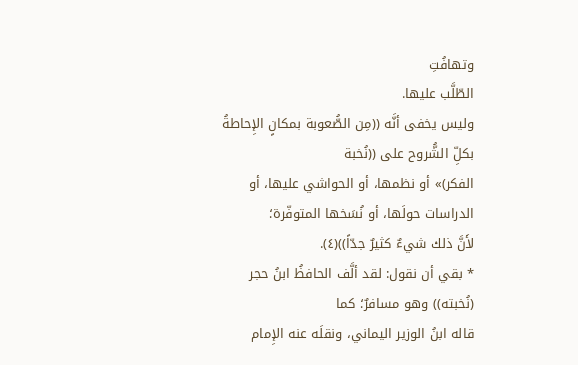وتهافُتِ
الطّلَّب عليها.
وليس يخفى أنَّه ((مِن الصُّعوبة بمكانٍ الإِحاطةُ بكلِّ الشُّروح على ((نُخبة
الفكر)» أو نظمها، أو الحواشي عليها، أو الدراسات حولَها، أو نُسَخها المتوفّرة؛
لأَنَّ ذلك شيءٌ كثيرٌ جدّاً))(٤).
* بقي أن نقول: لقد ألَّف الحافظُ ابنُ حجر (نُخبته)) وهو مسافرٌ؛ كما
قاله ابنُ الوزير اليماني، ونقلَه عنه الإِمام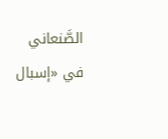الصَّنعاني في «إسبال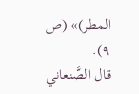المطر)» (ص ٩).
قال الصَّنعاني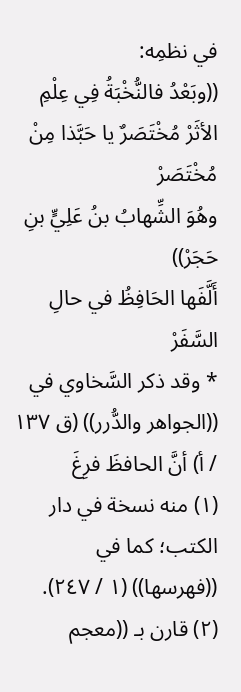في نظمِه:
((وبَعْدُ فالنُّخْبَةُ فِي عِلْمِ الأثَرْ مُخْتَصَرٌ يا حَبَّذا مِنْ مُخْتَصَرْ
وهُوَ الشِّهابُ بنُ عَلِيٍّ بنِ حَجَرْ))
أَلَّفَها الحَافِظُ في حالِ السَّفَرْ
* وقد ذكر السَّخاوي في ((الجواهر والدُّرر)) (ق ١٣٧ / أ) أنَّ الحافظَ فرِغَ
(١) منه نسخة في دار الكتب؛ كما في ((فهرسها)) (١ / ٢٤٧).
(٢) قارن بـ ((معجم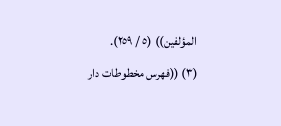المؤلفين)) (٥ / ٢٥٩).
(٣) ((فهرس مخطوطات دار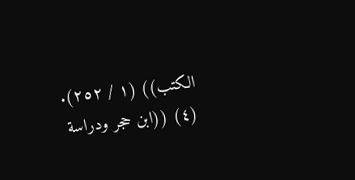الكتب)) (١ / ٢٥٢).
(٤) ((ابن حجر ودراسة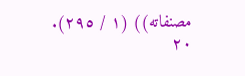مصنفاته)) (١ / ٢٩٥).
٢٠